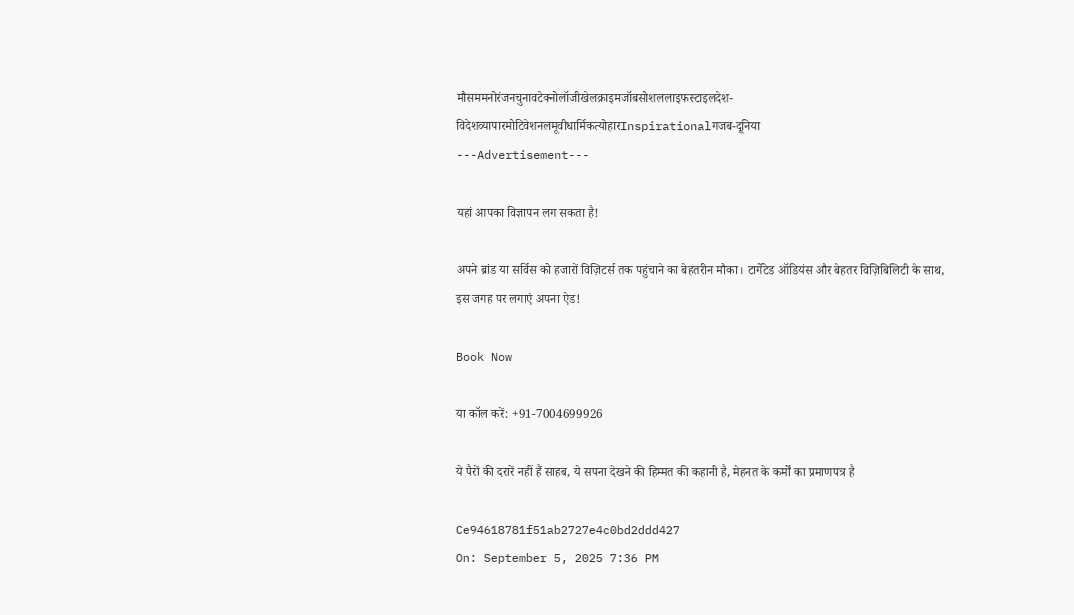मौसममनोरंजनचुनावटेक्नोलॉजीखेलक्राइमजॉबसोशललाइफस्टाइलदेश-विदेशव्यापारमोटिवेशनलमूवीधार्मिकत्योहारInspirationalगजब-दूनिया
---Advertisement---

यहां आपका विज्ञापन लग सकता है!

अपने ब्रांड या सर्विस को हजारों विज़िटर्स तक पहुंचाने का बेहतरीन मौका। टार्गेटेड ऑडियंस और बेहतर विज़िबिलिटी के साथ, इस जगह पर लगाएं अपना ऐड!

Book Now

या कॉल करें: +91-7004699926

ये पैरों की दरारें नहीं हैं साहब, ये सपना देखने की हिम्मत की कहानी है, मेहनत के कर्मों का प्रमाणपत्र है

Ce94618781f51ab2727e4c0bd2ddd427
On: September 5, 2025 7:36 PM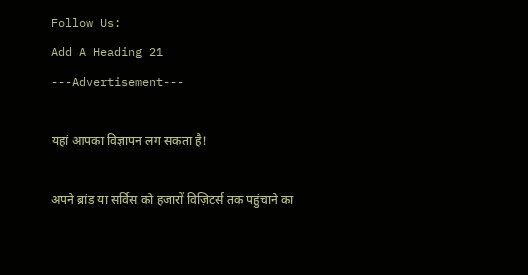Follow Us:
Add A Heading 21
---Advertisement---

यहां आपका विज्ञापन लग सकता है!

अपने ब्रांड या सर्विस को हजारों विज़िटर्स तक पहुंचाने का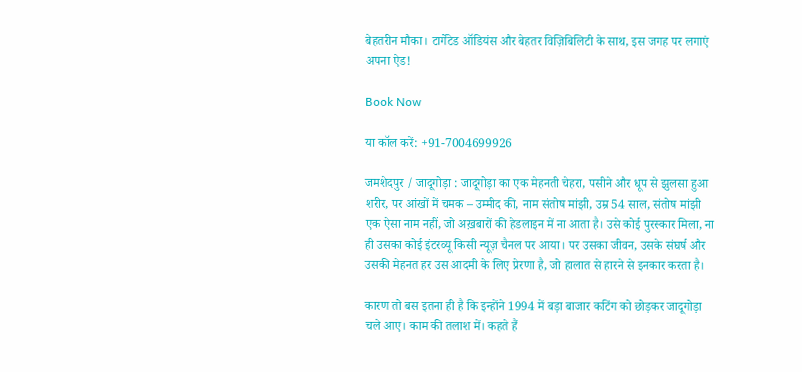बेहतरीन मौका। टार्गेटेड ऑडियंस और बेहतर विज़िबिलिटी के साथ, इस जगह पर लगाएं अपना ऐड!

Book Now

या कॉल करें: +91-7004699926

जमशेदपुर / जादूगोड़ा : जादूगोड़ा का एक मेहनती चेहरा, पसीने और धूप से झुलसा हुआ शरीर, पर आंखों में चमक – उम्मीद की, नाम संतोष मांझी, उम्र 54 साल, संतोष मांझी एक ऐसा नाम नहीं, जो अख़बारों की हेडलाइन में ना आता है। उसे कोई पुरस्कार मिला, ना ही उसका कोई इंटरव्यू किसी न्यूज़ चैनल पर आया। पर उसका जीवन, उसके संघर्ष और उसकी मेहनत हर उस आदमी के लिए प्रेरणा है, जो हालात से हारने से इनकार करता है।

कारण तो बस इतना ही है कि इन्होंने 1994 में बड़ा बाजार कटिंग को छोड़कर जादूगोड़ा चले आए। काम की तलाश में। कहते हैं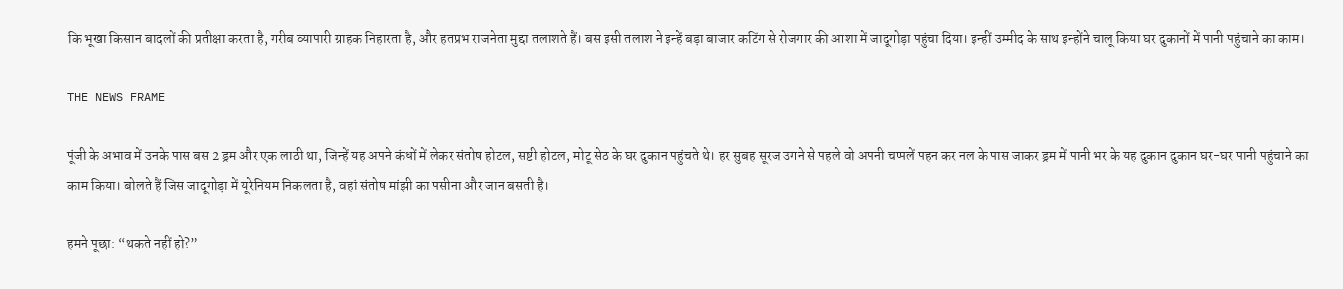कि भूखा किसान बादलों की प्रतीक्षा करता है, गरीब व्यापारी ग्राहक निहारता ‌है, और हतप्रभ राजनेता मुद्दा तलाशते ‌हैं। बस इसी तलाश ने इन्हें बड़ा बाजार कटिंग से रोजगार की आशा में जादूगोड़ा पहुंचा दिया। इन्हीं उम्मीद के साथ इन्होंने चालू किया घर दुकानों में पानी पहुंचाने का काम।

THE NEWS FRAME

पूंजी के अभाव में उनके पास बस 2 ड्रम और एक लाठी था, जिन्हें यह अपने कंधों में लेकर संतोष होटल, सष्टी होटल, मोटू सेठ के घर दुकान पहुंचते थे। हर सुबह सूरज उगने से पहले वो अपनी चप्पलें पहन कर नल के पास जाकर ड्रम में पानी भर के यह दुकान दुकान घर-घर पानी पहुंचाने का काम किया। बोलते हैं जिस जादूगोड़ा में यूरेनियम निकलता है, वहां संतोष मांझी का पसीना और जान बसती है।

हमने पूछा: “थकते नहीं हो?”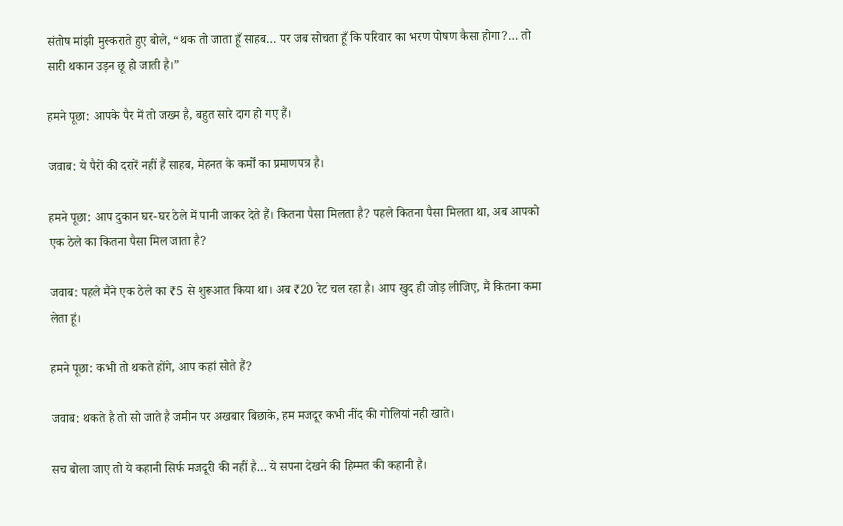संतोष मांझी मुस्कराते हुए बोले, “थक तो जाता हूँ साहब… पर जब सोचता हूँ कि परिवार का भरण पोषण कैसा होगा?… तो सारी थकान उड़न छू हो जाती है।”

हमने पूछा: आपके पैर में तो जख्म है, बहुत सारे दाग हो गए हैं।

जवाब: ये पैरों की दरारें नहीं हैं साहब, मेहनत के कर्मों का प्रमाणपत्र है।

हमने पूछा: आप दुकान घर-घर ठेले में पानी जाकर देते हैं। कितना पैसा मिलता है? पहले कितना पैसा मिलता था, अब आपको एक ठेले का कितना पैसा मिल जाता है?

जवाब: पहले मैंने एक ठेले का ₹5 से शुरूआत किया था। अब ₹20 रेट चल रहा है। आप खुद ही जोड़ लीजिए, मैं कितना कमा लेता हूं।

हमने पूछा: कभी तो थकते होंगे, आप कहां सोते हैं?

जवाब: थकते है तो सो जाते है जमीन पर अखबार बिछाके, हम मजदूर कभी नींद की गोलियां नही खाते।

सच बोला जाए तो ये कहानी सिर्फ मजदूरी की नहीं है… ये सपना देखने की हिम्मत की कहानी है।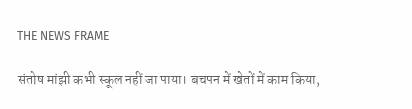THE NEWS FRAME

संतोष मांझी कभी स्कूल नहीं जा पाया। बचपन में खेतों में काम किया,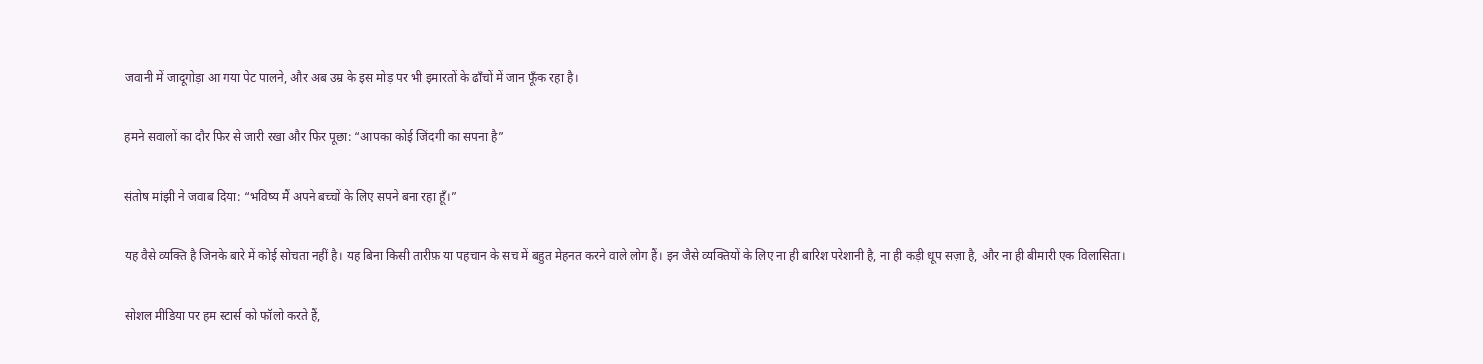जवानी में जादूगोड़ा आ गया पेट पालने, और अब उम्र के इस मोड़ पर भी इमारतों के ढाँचों में जान फूँक रहा है।

हमने सवालों का दौर फिर से जारी रखा और फिर पूछा: “आपका कोई जिंदगी का सपना है”

संतोष मांझी ने जवाब दिया: “भविष्य मैं अपने बच्चों के लिए सपने बना रहा हूँ।”

यह वैसे व्यक्ति है जिनके बारे में कोई सोचता नहीं है। यह बिना किसी तारीफ़ या पहचान के सच में बहुत मेहनत करने वाले लोग हैं। इन जैसे व्यक्तियों के लिए ना ही बारिश परेशानी है, ना ही कड़ी धूप सज़ा है, और ना ही बीमारी एक विलासिता।

सोशल मीडिया पर हम स्टार्स को फॉलो करते हैं,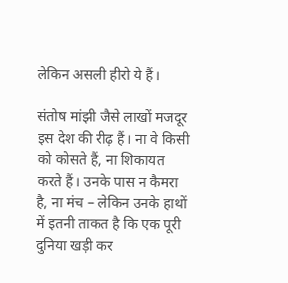लेकिन असली हीरो ये हैं।

संतोष मांझी जैसे लाखों मजदूर इस देश की रीढ़ हैं। ना वे किसी को कोसते हैं, ना शिकायत करते हैं। उनके पास न कैमरा है, ना मंच – लेकिन उनके हाथों में इतनी ताकत है कि एक पूरी दुनिया खड़ी कर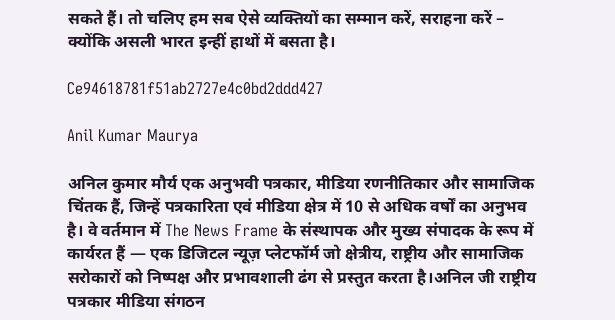सकते हैं। तो चलिए हम सब ऐसे व्यक्तियों का सम्मान करें, सराहना करें – क्योंकि असली भारत इन्हीं हाथों में बसता है।

Ce94618781f51ab2727e4c0bd2ddd427

Anil Kumar Maurya

अनिल कुमार मौर्य एक अनुभवी पत्रकार, मीडिया रणनीतिकार और सामाजिक चिंतक हैं, जिन्हें पत्रकारिता एवं मीडिया क्षेत्र में 10 से अधिक वर्षों का अनुभव है। वे वर्तमान में The News Frame के संस्थापक और मुख्य संपादक के रूप में कार्यरत हैं — एक डिजिटल न्यूज़ प्लेटफॉर्म जो क्षेत्रीय, राष्ट्रीय और सामाजिक सरोकारों को निष्पक्ष और प्रभावशाली ढंग से प्रस्तुत करता है।अनिल जी राष्ट्रीय पत्रकार मीडिया संगठन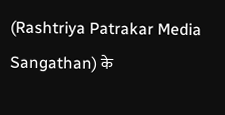(Rashtriya Patrakar Media Sangathan) के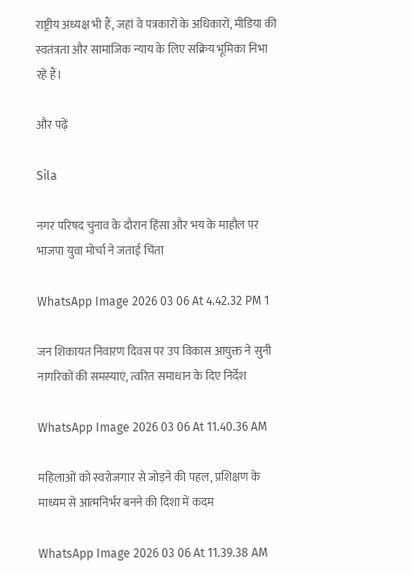राष्ट्रीय अध्यक्ष भी हैं, जहां वे पत्रकारों के अधिकारों, मीडिया की स्वतंत्रता और सामाजिक न्याय के लिए सक्रिय भूमिका निभा रहे हैं।

और पढ़ें

Sila

नगर परिषद चुनाव के दौरान हिंसा और भय के माहौल पर भाजपा युवा मोर्चा ने जताई चिंता

WhatsApp Image 2026 03 06 At 4.42.32 PM 1

जन शिकायत निवारण दिवस पर उप विकास आयुक्त ने सुनी नागरिकों की समस्याएं, त्वरित समाधान के दिए निर्देश

WhatsApp Image 2026 03 06 At 11.40.36 AM

महिलाओं को स्वरोजगार से जोड़ने की पहल, प्रशिक्षण के माध्यम से आत्मनिर्भर बनने की दिशा में कदम

WhatsApp Image 2026 03 06 At 11.39.38 AM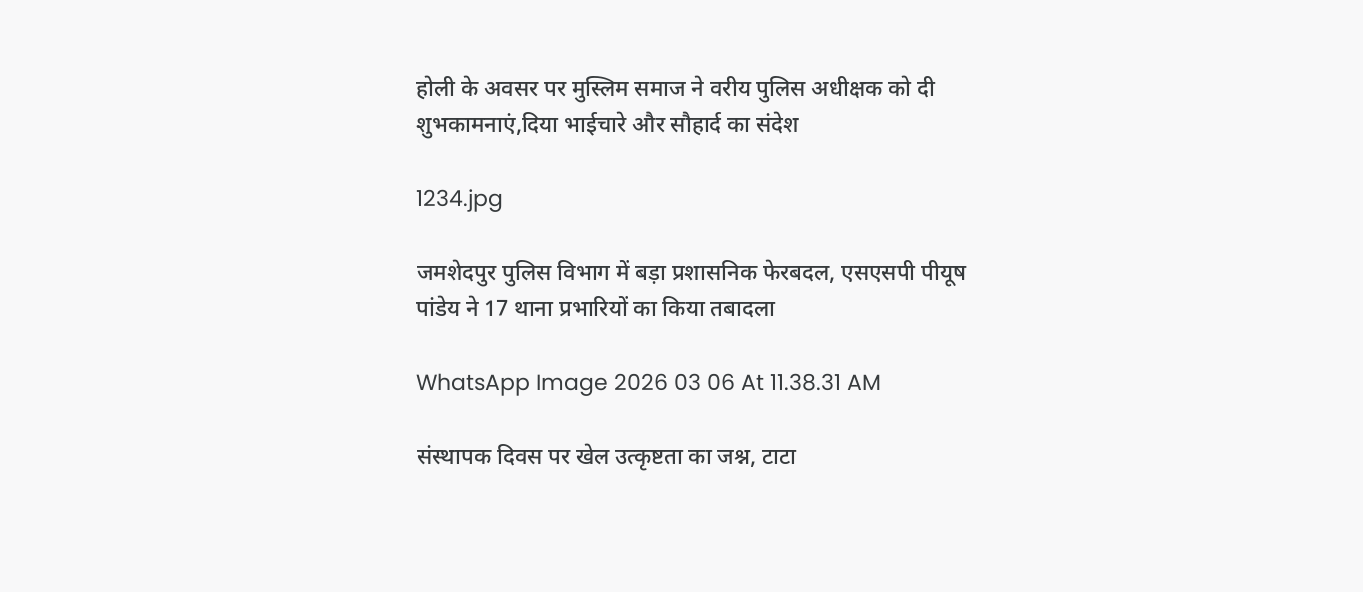होली के अवसर पर मुस्लिम समाज ने वरीय पुलिस अधीक्षक को दी शुभकामनाएं,दिया भाईचारे और सौहार्द का संदेश

1234.jpg

जमशेदपुर पुलिस विभाग में बड़ा प्रशासनिक फेरबदल, एसएसपी पीयूष पांडेय ने 17 थाना प्रभारियों का किया तबादला

WhatsApp Image 2026 03 06 At 11.38.31 AM

संस्थापक दिवस पर खेल उत्कृष्टता का जश्न, टाटा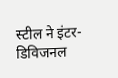स्टील ने इंटर-डिविजनल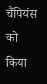चैंपियंस को किया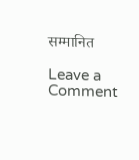सम्मानित

Leave a Comment